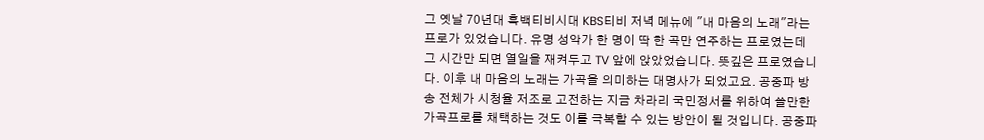그 옛날 70년대 흑백티비시대 KBS티비 저녁 메뉴에 "내 마음의 노래"라는 프로가 있었습니다. 유명 성악가 한 명이 딱 한 곡만 연주하는 프로였는데 그 시간만 되면 열일을 재켜두고 TV 앞에 앉았었습니다. 뜻깊은 프로였습니다. 이후 내 마음의 노래는 가곡을 의미하는 대명사가 되었고요. 공중파 방송 전체가 시청율 저조로 고전하는 지금 차라리 국민정서를 위하여 쓸만한 가곡프로를 채택하는 것도 이를 극복할 수 있는 방안이 될 것입니다. 공중파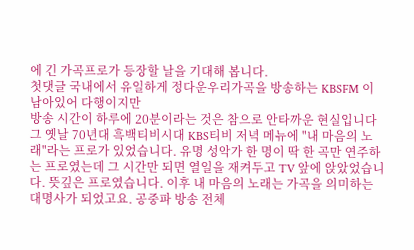에 긴 가곡프로가 등장할 날을 기대해 봅니다.
첫댓글 국내에서 유일하게 정다운우리가곡을 방송하는 KBSFM 이 남아있어 다행이지만
방송 시간이 하루에 20분이라는 것은 참으로 안타까운 현실입니다
그 옛날 70년대 흑백티비시대 KBS티비 저녁 메뉴에 "내 마음의 노래"라는 프로가 있었습니다. 유명 성악가 한 명이 딱 한 곡만 연주하는 프로였는데 그 시간만 되면 열일을 재켜두고 TV 앞에 앉았었습니다. 뜻깊은 프로였습니다. 이후 내 마음의 노래는 가곡을 의미하는 대명사가 되었고요. 공중파 방송 전체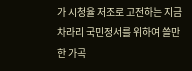가 시청율 저조로 고전하는 지금 차라리 국민정서를 위하여 쓸만한 가곡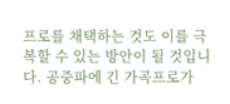프로를 채택하는 것도 이를 극복할 수 있는 방안이 될 것입니다. 공중파에 긴 가곡프로가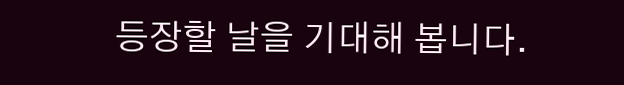등장할 날을 기대해 봅니다.